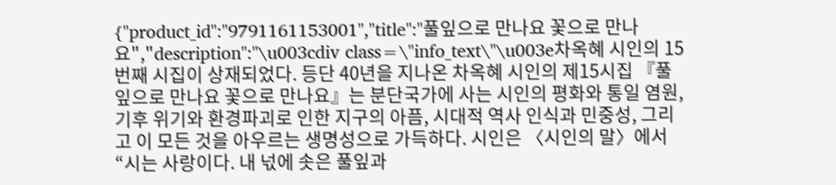{"product_id":"9791161153001","title":"풀잎으로 만나요 꽃으로 만나요","description":"\u003cdiv class=\"info_text\"\u003e차옥혜 시인의 15번째 시집이 상재되었다. 등단 40년을 지나온 차옥혜 시인의 제15시집 『풀잎으로 만나요 꽃으로 만나요』는 분단국가에 사는 시인의 평화와 통일 염원, 기후 위기와 환경파괴로 인한 지구의 아픔, 시대적 역사 인식과 민중성, 그리고 이 모든 것을 아우르는 생명성으로 가득하다. 시인은 〈시인의 말〉에서 “시는 사랑이다. 내 넋에 솟은 풀잎과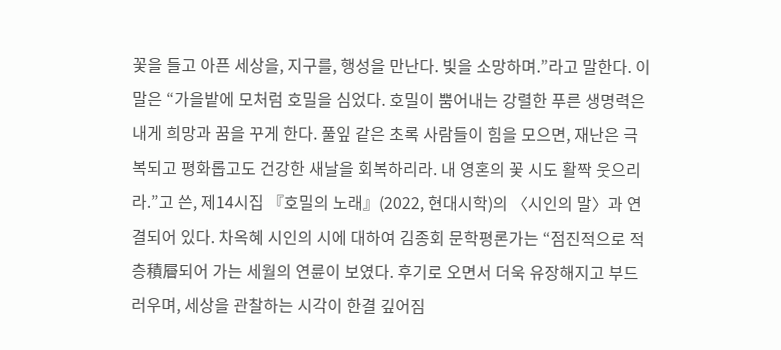꽃을 들고 아픈 세상을, 지구를, 행성을 만난다. 빛을 소망하며.”라고 말한다. 이 말은 “가을밭에 모처럼 호밀을 심었다. 호밀이 뿜어내는 강렬한 푸른 생명력은 내게 희망과 꿈을 꾸게 한다. 풀잎 같은 초록 사람들이 힘을 모으면, 재난은 극복되고 평화롭고도 건강한 새날을 회복하리라. 내 영혼의 꽃 시도 활짝 웃으리라.”고 쓴, 제14시집 『호밀의 노래』(2022, 현대시학)의 〈시인의 말〉과 연결되어 있다. 차옥혜 시인의 시에 대하여 김종회 문학평론가는 “점진적으로 적층積層되어 가는 세월의 연륜이 보였다. 후기로 오면서 더욱 유장해지고 부드러우며, 세상을 관찰하는 시각이 한결 깊어짐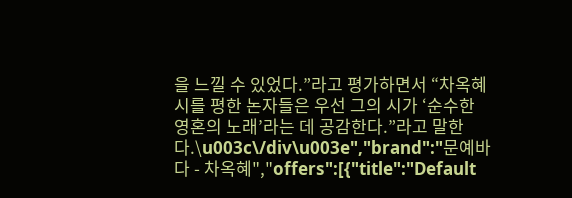을 느낄 수 있었다.”라고 평가하면서 “차옥혜 시를 평한 논자들은 우선 그의 시가 ‘순수한 영혼의 노래’라는 데 공감한다.”라고 말한다.\u003c\/div\u003e","brand":"문예바다 - 차옥혜","offers":[{"title":"Default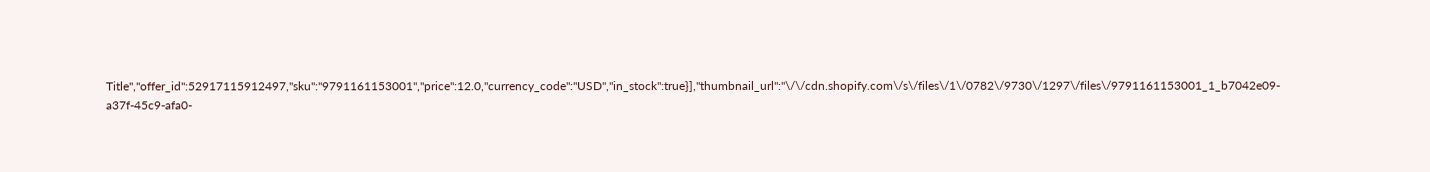Title","offer_id":52917115912497,"sku":"9791161153001","price":12.0,"currency_code":"USD","in_stock":true}],"thumbnail_url":"\/\/cdn.shopify.com\/s\/files\/1\/0782\/9730\/1297\/files\/9791161153001_1_b7042e09-a37f-45c9-afa0-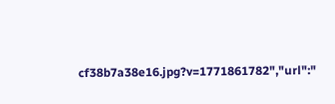cf38b7a38e16.jpg?v=1771861782","url":"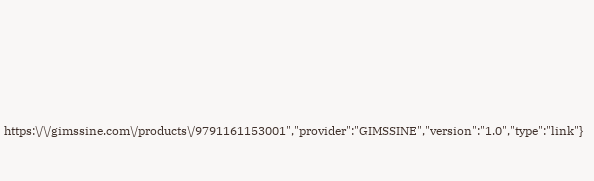https:\/\/gimssine.com\/products\/9791161153001","provider":"GIMSSINE","version":"1.0","type":"link"}